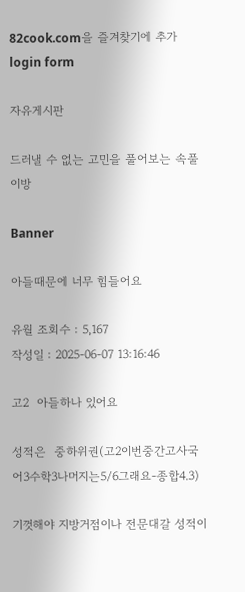82cook.com을 즐겨찾기에 추가
login form

자유게시판

드러낼 수 없는 고민을 풀어보는 속풀이방

Banner

아들때문에 너무 힘들어요

유월 조회수 : 5,167
작성일 : 2025-06-07 13:16:46

고2  아들하나 있어요

성적은  중하위권(고2이번중간고사국어3수학3나머지는5/6그래요-종합4.3)

기껏해야 지방거점이나 전문대갈 성적이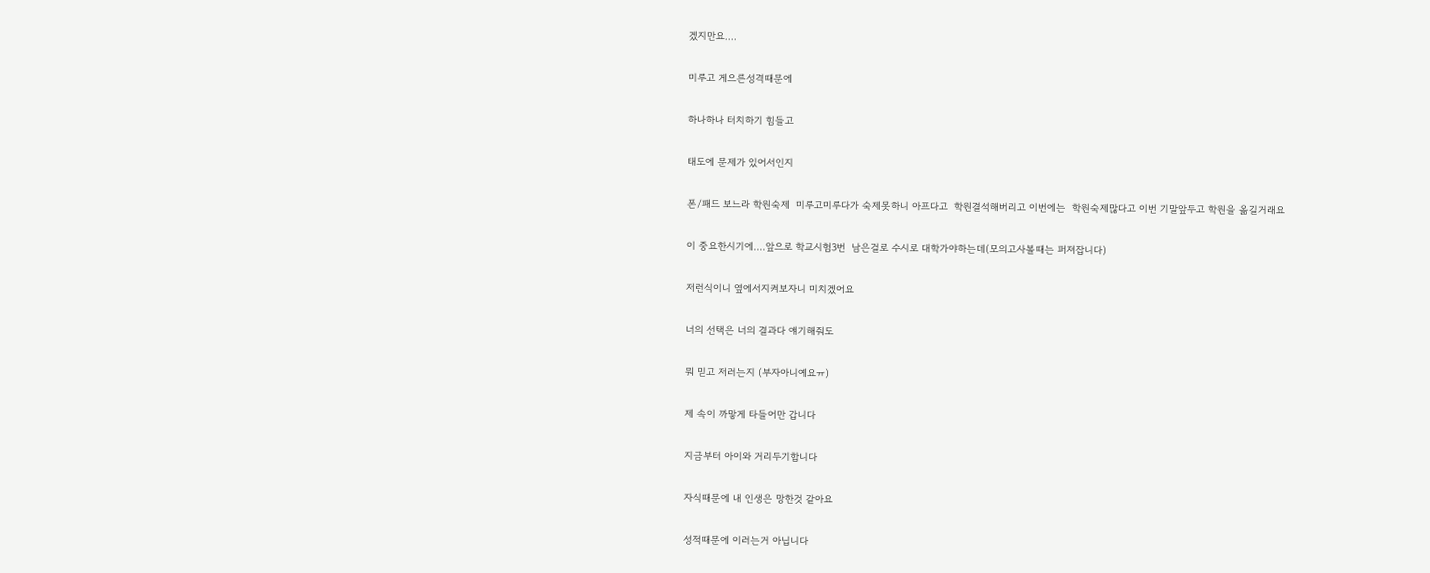겠지만요....

미루고 게으른성격때문에

하나하나 터치하기 힘들고

태도에 문제가 있어서인지

폰/패드 보느라 학원숙제  미루고미루다가 숙제못하니 아프다고  학원결석해버리고 이번에는  학원숙제많다고 이번 기말앞두고 학원을 옮길거래요

이 중요한시기에....앞으로 학교시험3번  남은걸로 수시로 대학가야하는데(모의고사볼때는 퍼져잡니다)

저런식이니 옆에서지켜보자니 미치겠어요

너의 선택은 너의 결과다 얘기해줘도

뭐 믿고 저러는지 (부자아니예요ㅠ)

제 속이 까맣게 타들어만 갑니다

지금부터 아이와 거리두기합니다

자식때문에 내 인생은 망한것 같아요

성적때문에 이러는거 아닙니다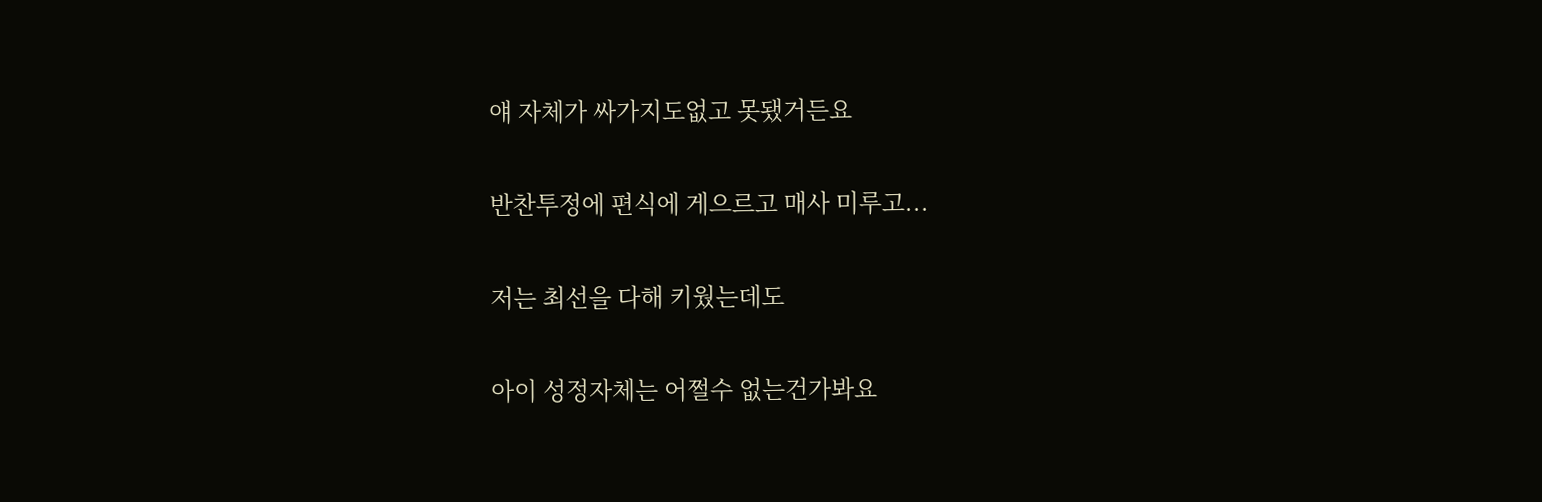얘 자체가 싸가지도없고 못됐거든요

반찬투정에 편식에 게으르고 매사 미루고...

저는 최선을 다해 키웠는데도

아이 성정자체는 어쩔수 없는건가봐요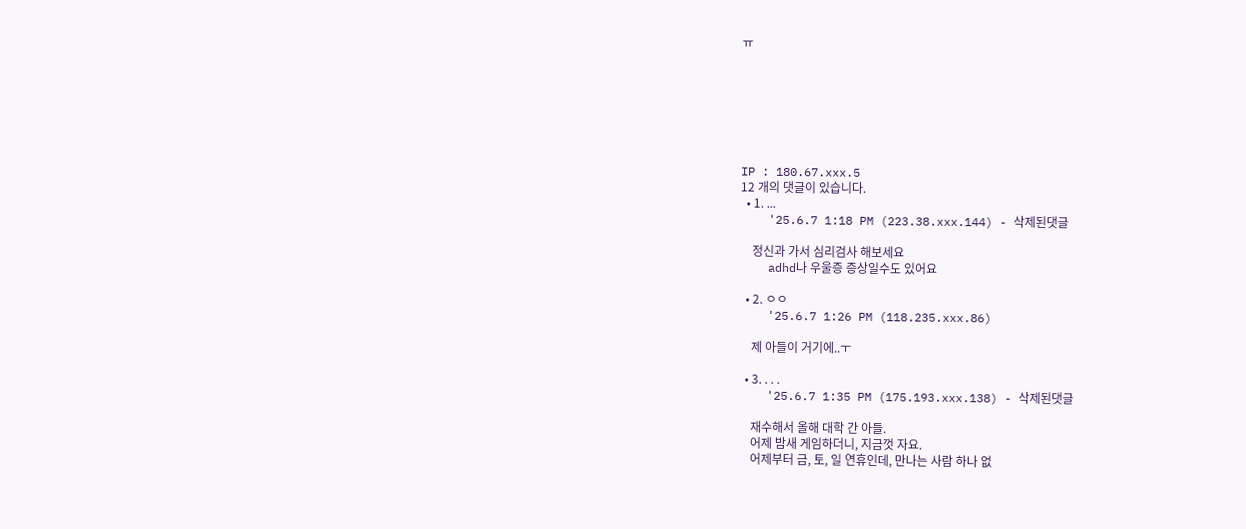ㅠ







IP : 180.67.xxx.5
12 개의 댓글이 있습니다.
  • 1. ...
    '25.6.7 1:18 PM (223.38.xxx.144) - 삭제된댓글

    정신과 가서 심리검사 해보세요
    adhd나 우울증 증상일수도 있어요

  • 2. ㅇㅇ
    '25.6.7 1:26 PM (118.235.xxx.86)

    제 아들이 거기에..ㅜ

  • 3. . . .
    '25.6.7 1:35 PM (175.193.xxx.138) - 삭제된댓글

    재수해서 올해 대학 간 아들.
    어제 밤새 게임하더니, 지금껏 자요.
    어제부터 금, 토, 일 연휴인데, 만나는 사람 하나 없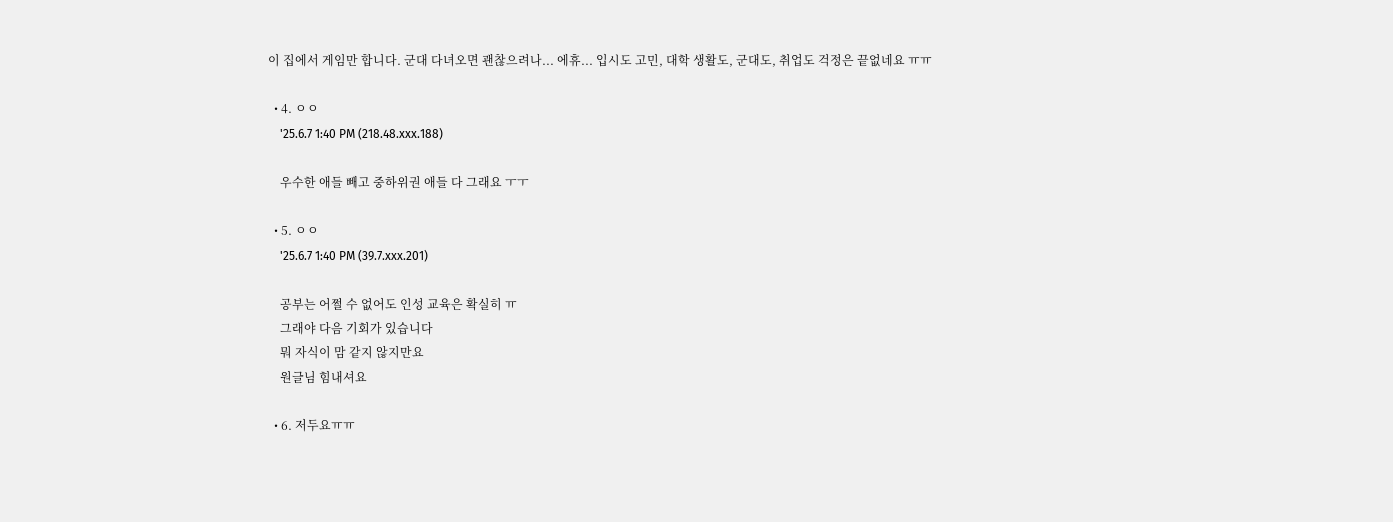이 집에서 게임만 합니다. 군대 다녀오면 괜찮으려나... 에휴... 입시도 고민, 대학 생활도, 군대도, 취업도 걱정은 끝없네요 ㅠㅠ

  • 4. ㅇㅇ
    '25.6.7 1:40 PM (218.48.xxx.188)

    우수한 애들 빼고 중하위권 애들 다 그래요 ㅜㅜ

  • 5. ㅇㅇ
    '25.6.7 1:40 PM (39.7.xxx.201)

    공부는 어쩔 수 없어도 인성 교육은 확실히 ㅠ
    그래야 다음 기회가 있습니다
    뭐 자식이 맘 같지 않지만요
    원글님 힘내셔요

  • 6. 저두요ㅠㅠ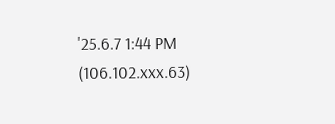'25.6.7 1:44 PM (106.102.xxx.63)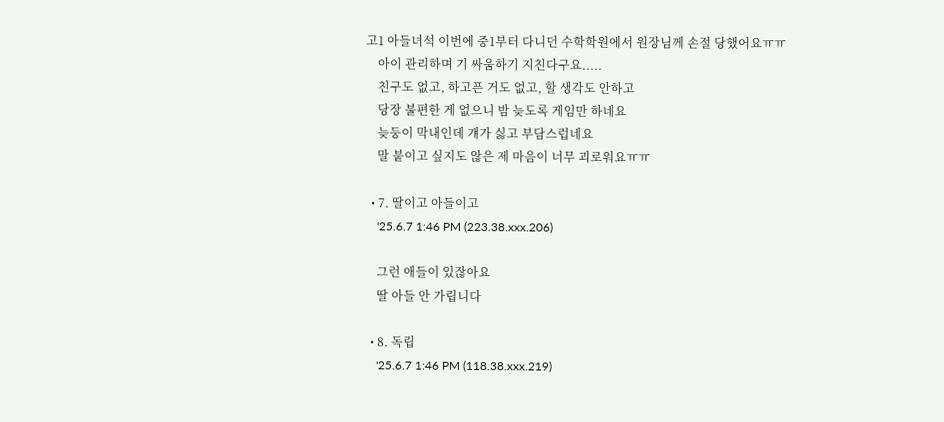고1 아들녀석 이번에 중1부터 다니던 수학학원에서 원장님께 손절 당했어요ㅠㅠ
    아이 관리하며 기 싸움하기 지친다구요.....
    친구도 없고, 하고픈 거도 없고, 할 생각도 안하고
    당장 불편한 게 없으니 밤 늦도록 게임만 하네요
    늦둥이 막내인데 걔가 싫고 부담스럽네요
    말 붙이고 싶지도 않은 제 마음이 너무 괴로워요ㅠㅠ

  • 7. 딸이고 아들이고
    '25.6.7 1:46 PM (223.38.xxx.206)

    그런 애들이 있잖아요
    딸 아들 안 가립니다

  • 8. 독립
    '25.6.7 1:46 PM (118.38.xxx.219)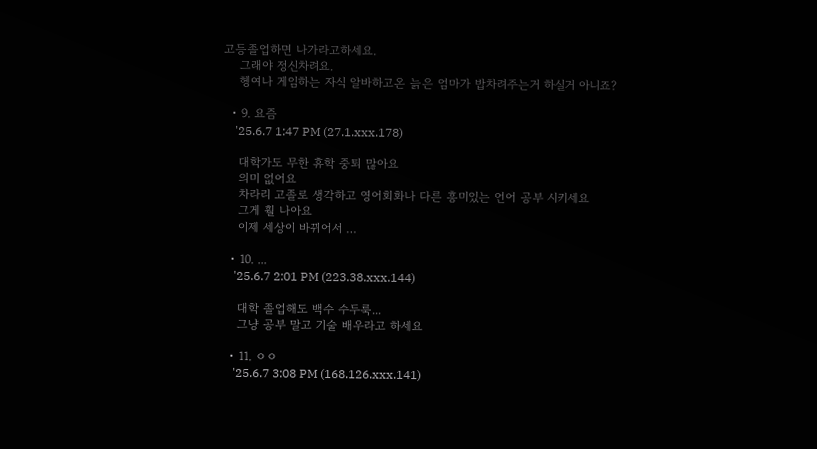고등졸업하면 나가라고하세요.
    그래야 정신차려요.
    헹여나 게임하는 자식 알바하고온 늙은 엄마가 밥차려주는거 하실거 아니죠?

  • 9. 요즘
    '25.6.7 1:47 PM (27.1.xxx.178)

    대학가도 무한 휴학 중퇴 많아요
    의미 없어요
    차라리 고졸로 생각하고 영어회화나 다른 흥미있는 언어 공부 시키세요
    그게 훨 나아요
    이제 세상이 바뀌어서 …

  • 10. ...
    '25.6.7 2:01 PM (223.38.xxx.144)

    대학 졸업해도 백수 수두룩...
    그냥 공부 말고 기술 배우라고 하세요

  • 11. ㅇㅇ
    '25.6.7 3:08 PM (168.126.xxx.141)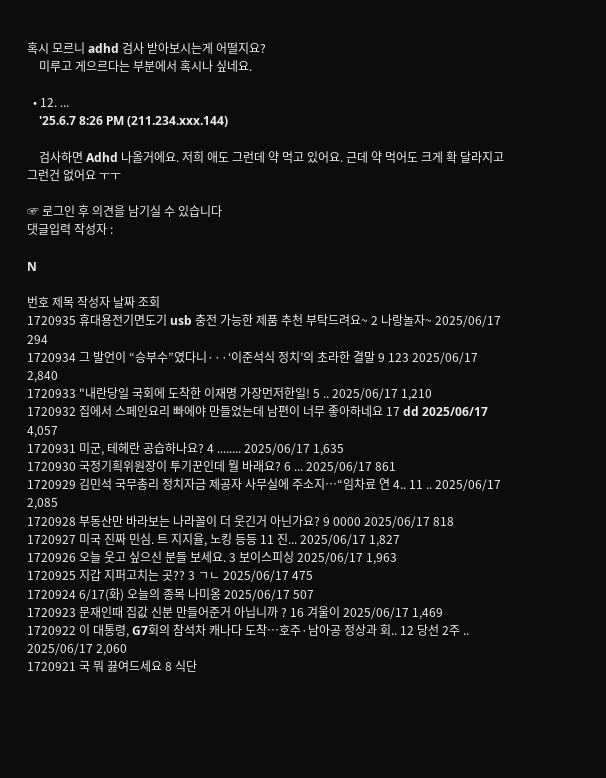혹시 모르니 adhd 검사 받아보시는게 어떨지요?
    미루고 게으르다는 부분에서 혹시나 싶네요.

  • 12. ...
    '25.6.7 8:26 PM (211.234.xxx.144)

    검사하면 Adhd 나올거에요. 저희 애도 그런데 약 먹고 있어요. 근데 약 먹어도 크게 확 달라지고 그런건 없어요 ㅜㅜ

☞ 로그인 후 의견을 남기실 수 있습니다
댓글입력 작성자 :

N

번호 제목 작성자 날짜 조회
1720935 휴대용전기면도기 usb 충전 가능한 제품 추천 부탁드려요~ 2 나랑놀자~ 2025/06/17 294
1720934 그 발언이 “승부수”였다니···‘이준석식 정치’의 초라한 결말 9 123 2025/06/17 2,840
1720933 "내란당일 국회에 도착한 이재명 가장먼저한일! 5 .. 2025/06/17 1,210
1720932 집에서 스페인요리 빠에야 만들었는데 남편이 너무 좋아하네요 17 dd 2025/06/17 4,057
1720931 미군, 테헤란 공습하나요? 4 ........ 2025/06/17 1,635
1720930 국정기획위원장이 투기꾼인데 뭘 바래요? 6 ... 2025/06/17 861
1720929 김민석 국무총리 정치자금 제공자 사무실에 주소지…“임차료 연 4.. 11 .. 2025/06/17 2,085
1720928 부동산만 바라보는 나라꼴이 더 웃긴거 아닌가요? 9 0000 2025/06/17 818
1720927 미국 진짜 민심. 트 지지율, 노킹 등등 11 진... 2025/06/17 1,827
1720926 오늘 웃고 싶으신 분들 보세요. 3 보이스피싱 2025/06/17 1,963
1720925 지갑 지퍼고치는 곳?? 3 ㄱㄴ 2025/06/17 475
1720924 6/17(화) 오늘의 종목 나미옹 2025/06/17 507
1720923 문재인때 집값 신분 만들어준거 아닙니까 ? 16 겨울이 2025/06/17 1,469
1720922 이 대통령, G7회의 참석차 캐나다 도착…호주·남아공 정상과 회.. 12 당선 2주 .. 2025/06/17 2,060
1720921 국 뭐 끓여드세요 8 식단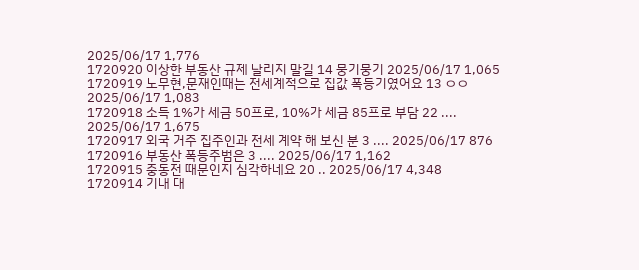2025/06/17 1,776
1720920 이상한 부동산 규제 날리지 말길 14 뭉기뭉기 2025/06/17 1,065
1720919 노무현,문재인때는 전세계적으로 집값 폭등기였어요 13 ㅇㅇ 2025/06/17 1,083
1720918 소득 1%가 세금 50프로, 10%가 세금 85프로 부담 22 .... 2025/06/17 1,675
1720917 외국 거주 집주인과 전세 계약 해 보신 분 3 .... 2025/06/17 876
1720916 부동산 폭등주범은 3 .... 2025/06/17 1,162
1720915 중동전 때문인지 심각하네요 20 .. 2025/06/17 4,348
1720914 기내 대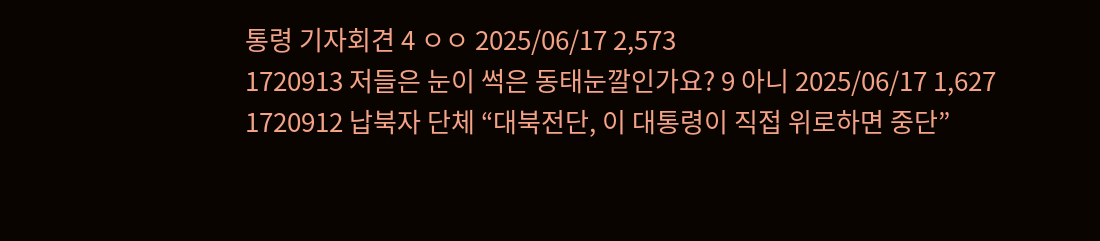통령 기자회견 4 ㅇㅇ 2025/06/17 2,573
1720913 저들은 눈이 썩은 동태눈깔인가요? 9 아니 2025/06/17 1,627
1720912 납북자 단체 “대북전단, 이 대통령이 직접 위로하면 중단”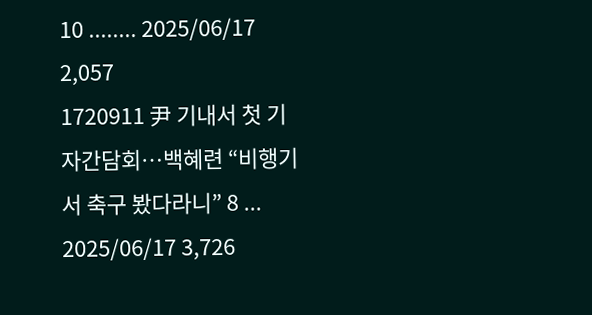10 ........ 2025/06/17 2,057
1720911 尹 기내서 첫 기자간담회…백혜련 “비행기서 축구 봤다라니” 8 ... 2025/06/17 3,726